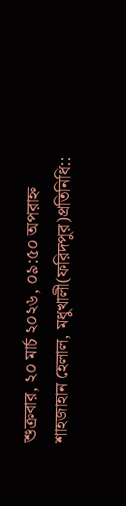শুক্রবার, ২০ মার্চ ২০২৬, ০৯:৫০ অপরাহ্ন
শাহজাহান হেলাল, মধুখালী(ফরিদপুর)প্রতিনিধি::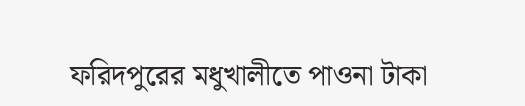ফরিদপুরের মধুখালীতে পাওনা টাকা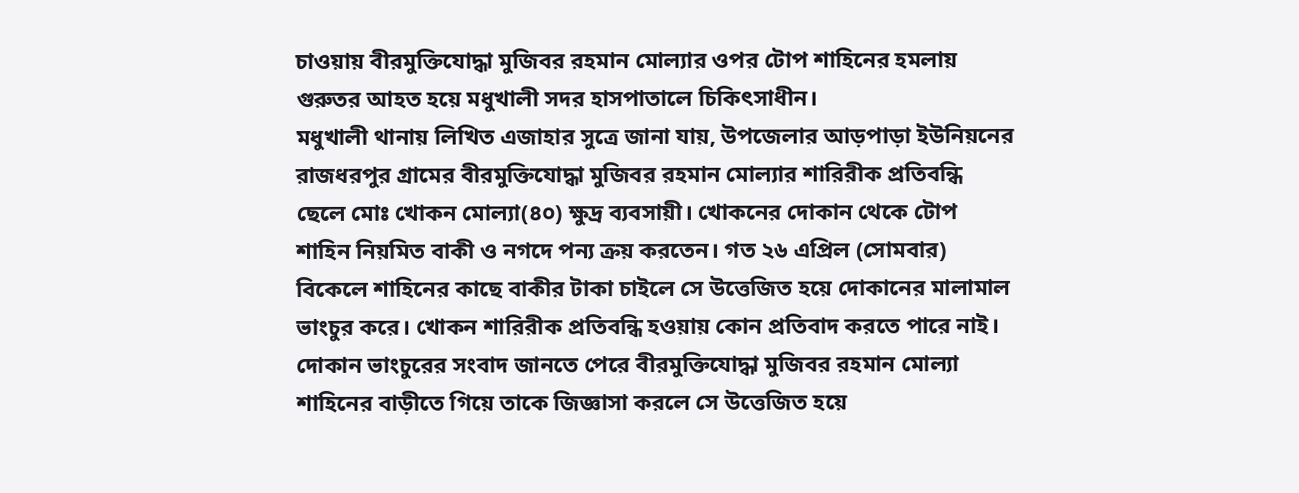চাওয়ায় বীরমুক্তিযোদ্ধা মুজিবর রহমান মোল্যার ওপর টোপ শাহিনের হমলায় গুরুতর আহত হয়ে মধুখালী সদর হাসপাতালে চিকিৎসাধীন।
মধুখালী থানায় লিখিত এজাহার সুত্রে জানা যায়, উপজেলার আড়পাড়া ইউনিয়নের রাজধরপুর গ্রামের বীরমুক্তিযোদ্ধা মুজিবর রহমান মোল্যার শারিরীক প্রতিবন্ধি ছেলে মোঃ খোকন মোল্যা(৪০) ক্ষুদ্র ব্যবসায়ী। খোকনের দোকান থেকে টোপ শাহিন নিয়মিত বাকী ও নগদে পন্য ক্রয় করতেন। গত ২৬ এপ্রিল (সোমবার) বিকেলে শাহিনের কাছে বাকীর টাকা চাইলে সে উত্তেজিত হয়ে দোকানের মালামাল ভাংচুর করে। খোকন শারিরীক প্রতিবন্ধি হওয়ায় কোন প্রতিবাদ করতে পারে নাই। দোকান ভাংচুরের সংবাদ জানতে পেরে বীরমুক্তিযোদ্ধা মুজিবর রহমান মোল্যা শাহিনের বাড়ীতে গিয়ে তাকে জিজ্ঞাসা করলে সে উত্তেজিত হয়ে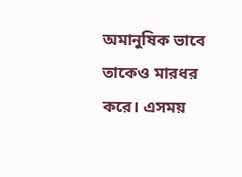অমানুষিক ভাবে তাকেও মারধর করে। এসময়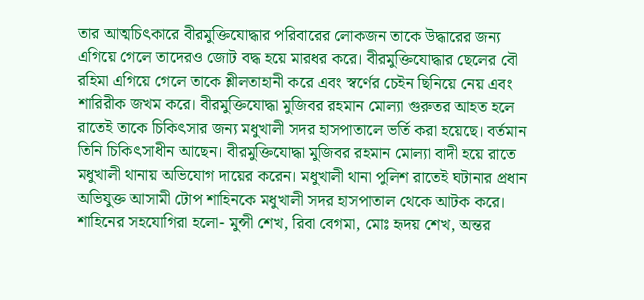তার আত্মচিৎকারে বীরমুক্তিযোদ্ধার পরিবারের লোকজন তাকে উদ্ধারের জন্য এগিয়ে গেলে তাদেরও জোট বদ্ধ হয়ে মারধর করে। বীরমুক্তিযোদ্ধার ছেলের বৌ রহিমা এগিয়ে গেলে তাকে শ্লীলতাহানী করে এবং স্বর্ণের চেইন ছিনিয়ে নেয় এবং শারিরীক জখম করে। বীরমুক্তিযোদ্ধা মুজিবর রহমান মোল্যা গুরুতর আহত হলে রাতেই তাকে চিকিৎসার জন্য মধুখালী সদর হাসপাতালে ভর্তি করা হয়েছে। বর্তমান তিনি চিকিৎসাধীন আছেন। বীরমুক্তিযোদ্ধা মুজিবর রহমান মোল্যা বাদী হয়ে রাতে মধুখালী থানায় অভিযোগ দায়ের করেন। মধুখালী থানা পুলিশ রাতেই ঘটানার প্রধান অভিযুক্ত আসামী টোপ শাহিনকে মধুখালী সদর হাসপাতাল থেকে আটক করে। শাহিনের সহযোগিরা হলো- মুন্সী শেখ, রিবা বেগমা, মোঃ হৃদয় শেখ, অন্তর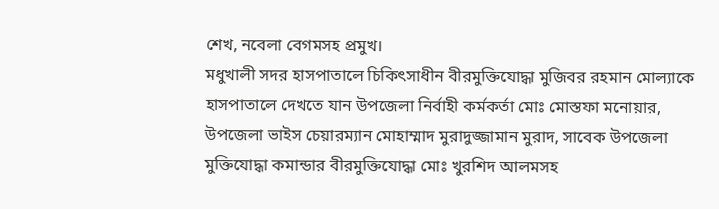শেখ, নবেলা বেগমসহ প্রমুখ।
মধুখালী সদর হাসপাতালে চিকিৎসাধীন বীরমুক্তিযোদ্ধা মুজিবর রহমান মোল্যাকে হাসপাতালে দেখতে যান উপজেলা নির্বাহী কর্মকর্তা মোঃ মোস্তফা মনোয়ার, উপজেলা ভাইস চেয়ারম্যান মোহাম্মাদ মুরাদুজ্জামান মুরাদ, সাবেক উপজেলা মুক্তিযোদ্ধা কমান্ডার বীরমুক্তিযোদ্ধা মোঃ খুরশিদ আলমসহ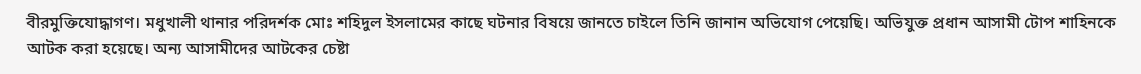বীরমুক্তিযোদ্ধাগণ। মধুখালী থানার পরিদর্শক মোঃ শহিদুল ইসলামের কাছে ঘটনার বিষয়ে জানতে চাইলে তিনি জানান অভিযোগ পেয়েছি। অভিযুক্ত প্রধান আসামী টোপ শাহিনকে আটক করা হয়েছে। অন্য আসামীদের আটকের চেষ্টা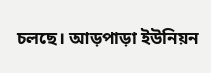চলছে। আড়পাড়া ইউনিয়ন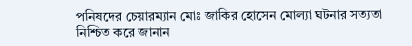পনিষদের চেয়ারম্যান মোঃ জাকির হোসেন মোল্যা ঘটনার সত্যতা নিশ্চিত করে জানান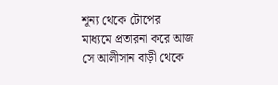শূন্য থেকে টোপের মাধ্যমে প্রতারনা করে আজ সে আলীসান বাড়ী থেকে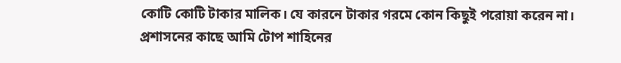কোটি কোটি টাকার মালিক। যে কারনে টাকার গরমে কোন কিছুই পরোয়া করেন না। প্রশাসনের কাছে আমি টোপ শাহিনের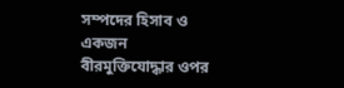সম্পদের হিসাব ও একজন বীরমুক্তিযোদ্ধার ওপর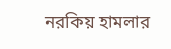নরকিয় হামলার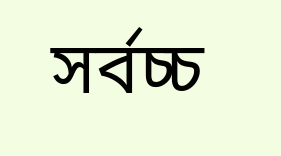সর্বচ্চ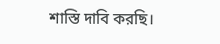শাস্তি দাবি করছি।